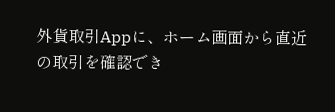外貨取引Appに、ホーム画面から直近の取引を確認でき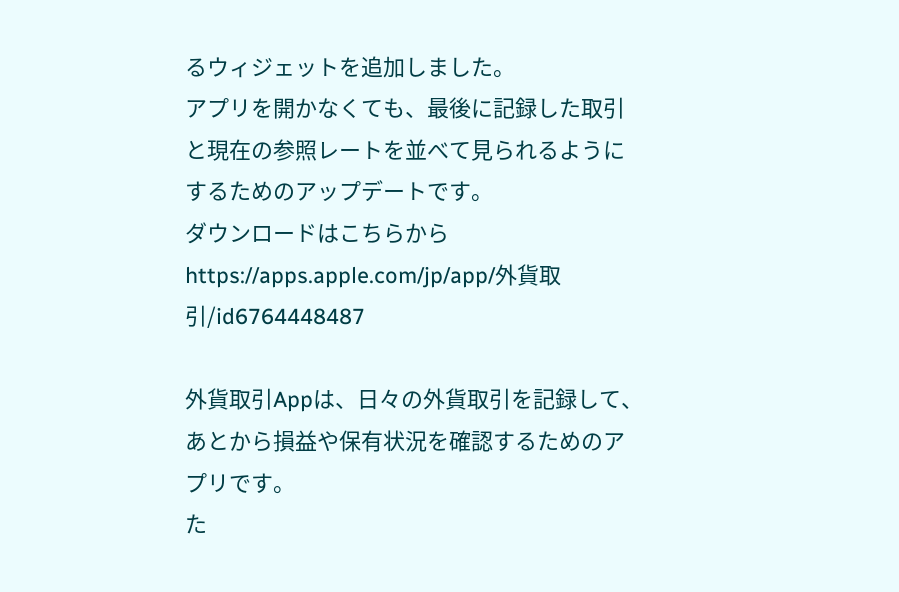るウィジェットを追加しました。
アプリを開かなくても、最後に記録した取引と現在の参照レートを並べて見られるようにするためのアップデートです。
ダウンロードはこちらから
https://apps.apple.com/jp/app/外貨取引/id6764448487

外貨取引Appは、日々の外貨取引を記録して、あとから損益や保有状況を確認するためのアプリです。
た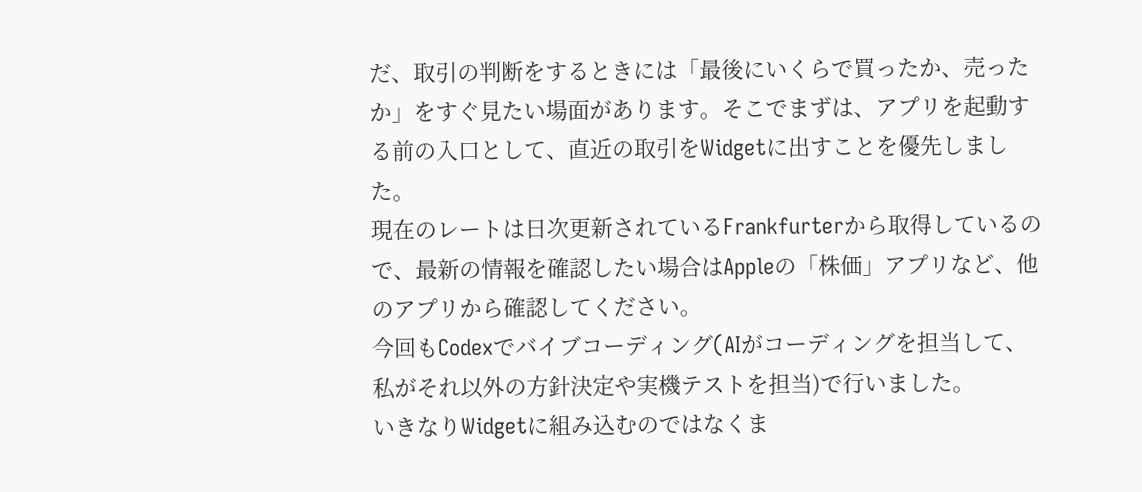だ、取引の判断をするときには「最後にいくらで買ったか、売ったか」をすぐ見たい場面があります。そこでまずは、アプリを起動する前の入口として、直近の取引をWidgetに出すことを優先しました。
現在のレートは日次更新されているFrankfurterから取得しているので、最新の情報を確認したい場合はAppleの「株価」アプリなど、他のアプリから確認してください。
今回もCodexでバイブコーディング(AIがコーディングを担当して、私がそれ以外の方針決定や実機テストを担当)で行いました。
いきなりWidgetに組み込むのではなくま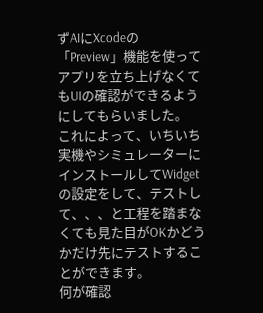ずAIにXcodeの「Preview」機能を使ってアプリを立ち上げなくてもUIの確認ができるようにしてもらいました。
これによって、いちいち実機やシミュレーターにインストールしてWidgetの設定をして、テストして、、、と工程を踏まなくても見た目がOKかどうかだけ先にテストすることができます。
何が確認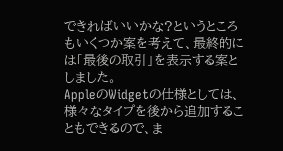できればいいかな?というところもいくつか案を考えて、最終的には「最後の取引」を表示する案としました。
AppleのWidgetの仕様としては、様々なタイプを後から追加することもできるので、ま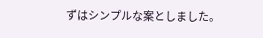ずはシンプルな案としました。